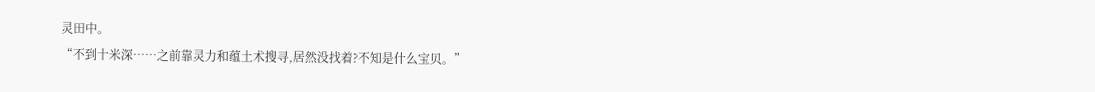灵田中。
“不到十米深……之前靠灵力和蕴土术搜寻,居然没找着?不知是什么宝贝。”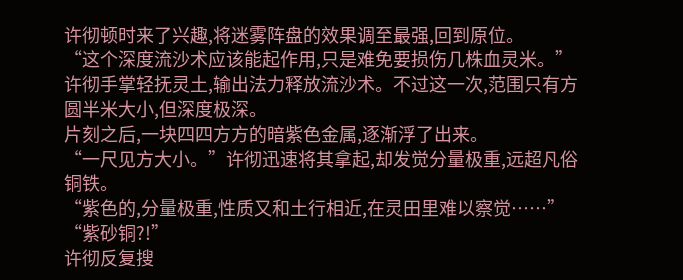许彻顿时来了兴趣,将迷雾阵盘的效果调至最强,回到原位。
“这个深度流沙术应该能起作用,只是难免要损伤几株血灵米。”
许彻手掌轻抚灵土,输出法力释放流沙术。不过这一次,范围只有方圆半米大小,但深度极深。
片刻之后,一块四四方方的暗紫色金属,逐渐浮了出来。
“一尺见方大小。”许彻迅速将其拿起,却发觉分量极重,远超凡俗铜铁。
“紫色的,分量极重,性质又和土行相近,在灵田里难以察觉……”
“紫砂铜?!”
许彻反复搜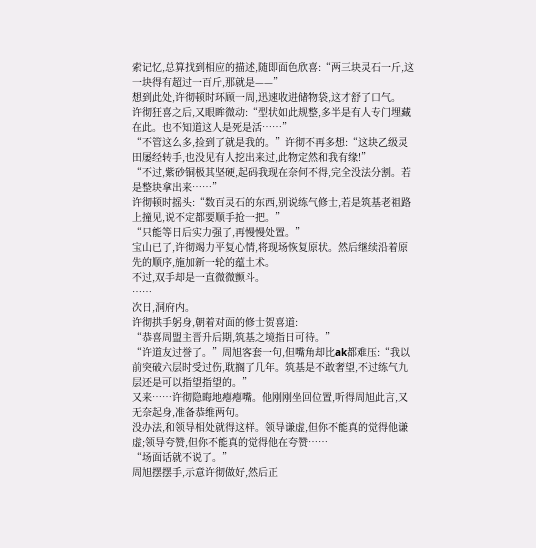索记忆,总算找到相应的描述,随即面色欣喜:“两三块灵石一斤,这一块得有超过一百斤,那就是——”
想到此处,许彻顿时环顾一周,迅速收进储物袋,这才舒了口气。
许彻狂喜之后,又眼眸微动:“型状如此规整,多半是有人专门埋藏在此。也不知道这人是死是活……”
“不管这么多,捡到了就是我的。”许彻不再多想:“这块乙级灵田屡经转手,也没见有人挖出来过,此物定然和我有缘!”
“不过,紫砂铜极其坚硬,起码我现在奈何不得,完全没法分割。若是整块拿出来……”
许彻顿时摇头:“数百灵石的东西,别说练气修士,若是筑基老祖路上撞见,说不定都要顺手抢一把。”
“只能等日后实力强了,再慢慢处置。”
宝山已了,许彻竭力平复心情,将现场恢复原状。然后继续沿着原先的顺序,施加新一轮的蕴土术。
不过,双手却是一直微微颤斗。
……
次日,洞府内。
许彻拱手躬身,朝着对面的修士贺喜道:
“恭喜周盟主晋升后期,筑基之境指日可待。”
“许道友过誉了。”周旭客套一句,但嘴角却比ak都难压:“我以前突破六层时受过伤,耽搁了几年。筑基是不敢奢望,不过练气九层还是可以指望指望的。”
又来……许彻隐晦地瘪瘪嘴。他刚刚坐回位置,听得周旭此言,又无奈起身,准备恭维两句。
没办法,和领导相处就得这样。领导谦虚,但你不能真的觉得他谦虚;领导夸赞,但你不能真的觉得他在夸赞……
“场面话就不说了。”
周旭摆摆手,示意许彻做好,然后正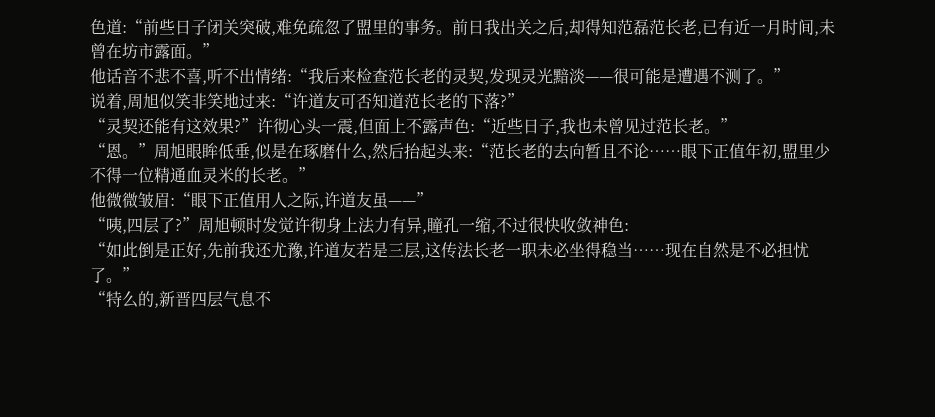色道:“前些日子闭关突破,难免疏忽了盟里的事务。前日我出关之后,却得知范磊范长老,已有近一月时间,未曾在坊市露面。”
他话音不悲不喜,听不出情绪:“我后来检查范长老的灵契,发现灵光黯淡——很可能是遭遇不测了。”
说着,周旭似笑非笑地过来:“许道友可否知道范长老的下落?”
“灵契还能有这效果?”许彻心头一震,但面上不露声色:“近些日子,我也未曾见过范长老。”
“恩。”周旭眼眸低垂,似是在琢磨什么,然后抬起头来:“范长老的去向暂且不论……眼下正值年初,盟里少不得一位精通血灵米的长老。”
他微微皱眉:“眼下正值用人之际,许道友虽——”
“咦,四层了?”周旭顿时发觉许彻身上法力有异,瞳孔一缩,不过很快收敛神色:
“如此倒是正好,先前我还尤豫,许道友若是三层,这传法长老一职未必坐得稳当……现在自然是不必担忧了。”
“特么的,新晋四层气息不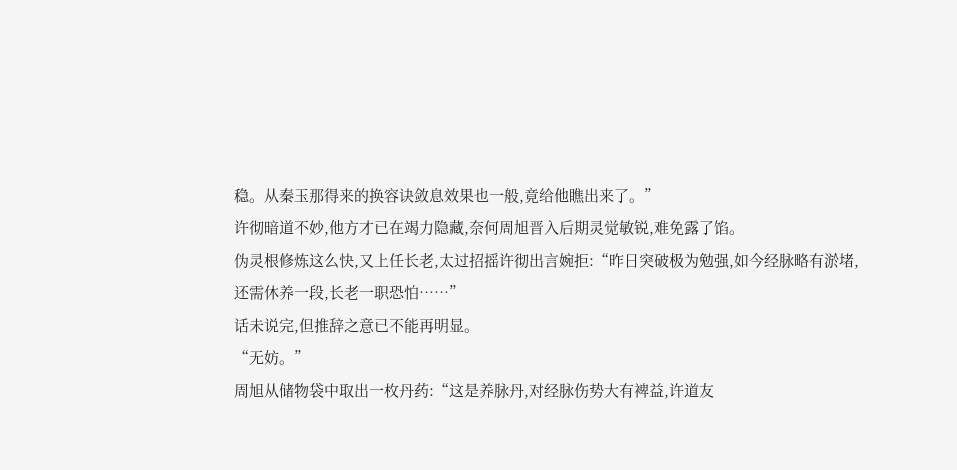稳。从秦玉那得来的换容诀敛息效果也一般,竟给他瞧出来了。”
许彻暗道不妙,他方才已在竭力隐藏,奈何周旭晋入后期灵觉敏锐,难免露了馅。
伪灵根修炼这么快,又上任长老,太过招摇许彻出言婉拒:“昨日突破极为勉强,如今经脉略有淤堵,还需休养一段,长老一职恐怕……”
话未说完,但推辞之意已不能再明显。
“无妨。”
周旭从储物袋中取出一枚丹药:“这是养脉丹,对经脉伤势大有裨益,许道友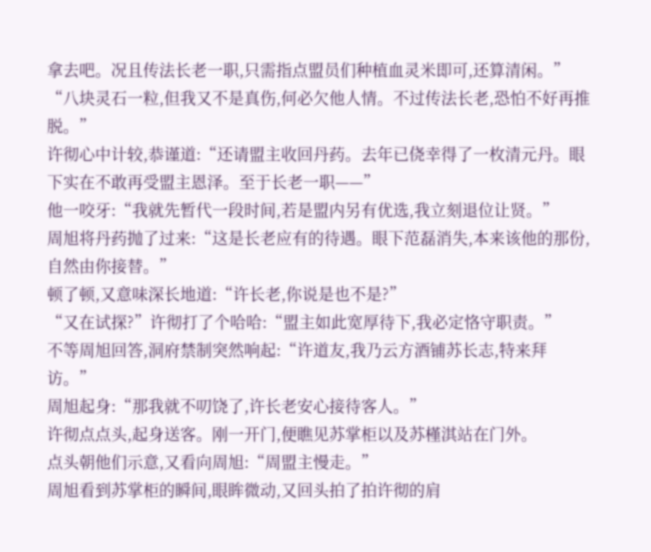拿去吧。况且传法长老一职,只需指点盟员们种植血灵米即可,还算清闲。”
“八块灵石一粒,但我又不是真伤,何必欠他人情。不过传法长老,恐怕不好再推脱。”
许彻心中计较,恭谨道:“还请盟主收回丹药。去年已侥幸得了一枚清元丹。眼下实在不敢再受盟主恩泽。至于长老一职——”
他一咬牙:“我就先暂代一段时间,若是盟内另有优选,我立刻退位让贤。”
周旭将丹药抛了过来:“这是长老应有的待遇。眼下范磊消失,本来该他的那份,自然由你接替。”
顿了顿,又意味深长地道:“许长老,你说是也不是?”
“又在试探?”许彻打了个哈哈:“盟主如此宽厚待下,我必定恪守职责。”
不等周旭回答,洞府禁制突然响起:“许道友,我乃云方酒铺苏长志,特来拜访。”
周旭起身:“那我就不叨饶了,许长老安心接待客人。”
许彻点点头,起身送客。刚一开门,便瞧见苏掌柜以及苏槿淇站在门外。
点头朝他们示意,又看向周旭:“周盟主慢走。”
周旭看到苏掌柜的瞬间,眼眸微动,又回头拍了拍许彻的肩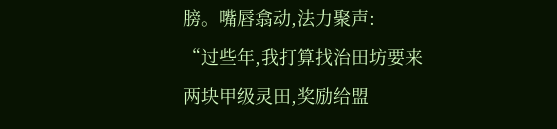膀。嘴唇翕动,法力聚声:
“过些年,我打算找治田坊要来两块甲级灵田,奖励给盟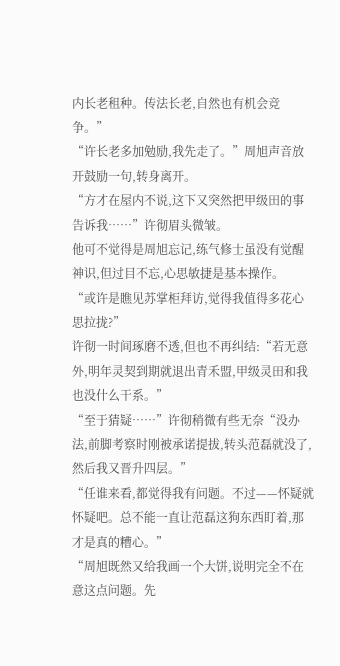内长老租种。传法长老,自然也有机会竞争。”
“许长老多加勉励,我先走了。”周旭声音放开鼓励一句,转身离开。
“方才在屋内不说,这下又突然把甲级田的事告诉我……”许彻眉头微皱。
他可不觉得是周旭忘记,练气修士虽没有觉醒神识,但过目不忘,心思敏捷是基本操作。
“或许是瞧见苏掌柜拜访,觉得我值得多花心思拉拢?”
许彻一时间琢磨不透,但也不再纠结:“若无意外,明年灵契到期就退出青禾盟,甲级灵田和我也没什么干系。”
“至于猜疑……”许彻稍微有些无奈“没办法,前脚考察时刚被承诺提拔,转头范磊就没了,然后我又晋升四层。”
“任谁来看,都觉得我有问题。不过——怀疑就怀疑吧。总不能一直让范磊这狗东西盯着,那才是真的糟心。”
“周旭既然又给我画一个大饼,说明完全不在意这点问题。先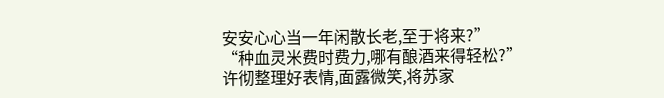安安心心当一年闲散长老,至于将来?”
“种血灵米费时费力,哪有酿酒来得轻松?”
许彻整理好表情,面露微笑,将苏家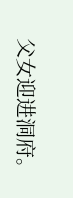父女迎进洞府。